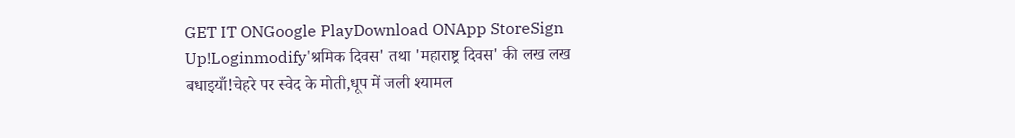GET IT ONGoogle PlayDownload ONApp StoreSign Up!Loginmodify'श्रमिक दिवस' तथा 'महाराष्ट्र दिवस' की लख लख बधाइयाँ!चेहरे पर स्वेद के मोती,धूप में जली श्यामल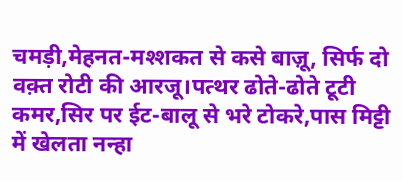चमड़ी,मेहनत-मश्शकत से कसे बाज़ू, सिर्फ दो वक़्त रोटी की आरजू।पत्थर ढोते-ढोते टूटी कमर,सिर पर ईट-बालू से भरे टोकरे,पास मिट्टी में खेलता नन्हा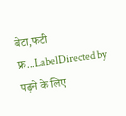बेटा,फटी फ्र...LabelDirected by पढ़ने के लिए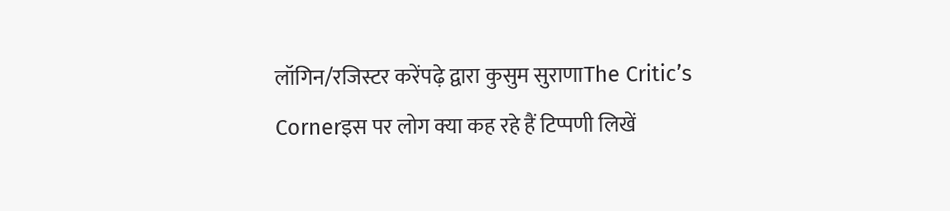लॉगिन/रजिस्टर करेंपढ़े द्वारा कुसुम सुराणाThe Critic’s Cornerइस पर लोग क्या कह रहे हैं टिप्पणी लिखें